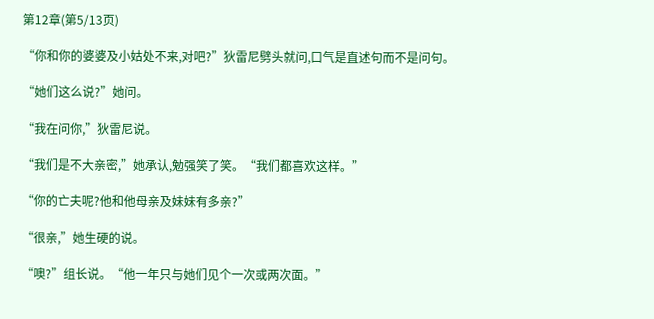第12章(第5/13页)

“你和你的婆婆及小姑处不来,对吧?”狄雷尼劈头就问,口气是直述句而不是问句。

“她们这么说?”她问。

“我在问你,”狄雷尼说。

“我们是不大亲密,”她承认,勉强笑了笑。“我们都喜欢这样。”

“你的亡夫呢?他和他母亲及妹妹有多亲?”

“很亲,”她生硬的说。

“噢?”组长说。“他一年只与她们见个一次或两次面。”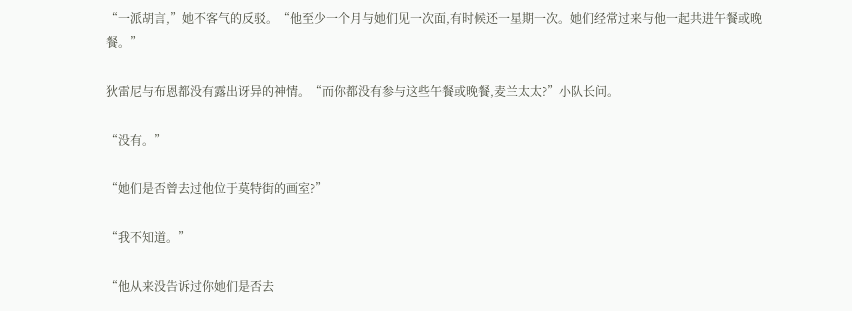“一派胡言,”她不客气的反驳。“他至少一个月与她们见一次面,有时候还一星期一次。她们经常过来与他一起共进午餐或晚餐。”

狄雷尼与布恩都没有露出讶异的神情。“而你都没有参与这些午餐或晚餐,麦兰太太?”小队长问。

“没有。”

“她们是否曾去过他位于莫特街的画室?”

“我不知道。”

“他从来没告诉过你她们是否去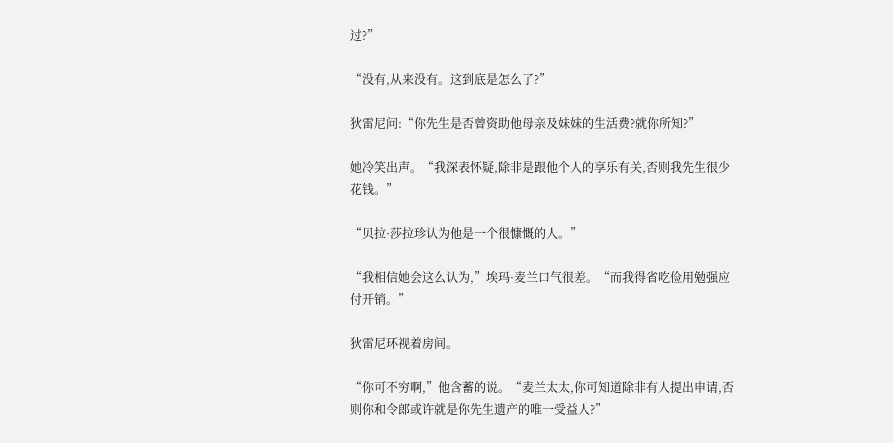过?”

“没有,从来没有。这到底是怎么了?”

狄雷尼问:“你先生是否曾资助他母亲及妹妹的生活费?就你所知?”

她冷笑出声。“我深表怀疑,除非是跟他个人的享乐有关,否则我先生很少花钱。”

“贝拉·莎拉珍认为他是一个很慷慨的人。”

“我相信她会这么认为,”埃玛·麦兰口气很差。“而我得省吃俭用勉强应付开销。”

狄雷尼环视着房间。

“你可不穷啊,”他含蓄的说。“麦兰太太,你可知道除非有人提出申请,否则你和令郎或许就是你先生遗产的唯一受益人?”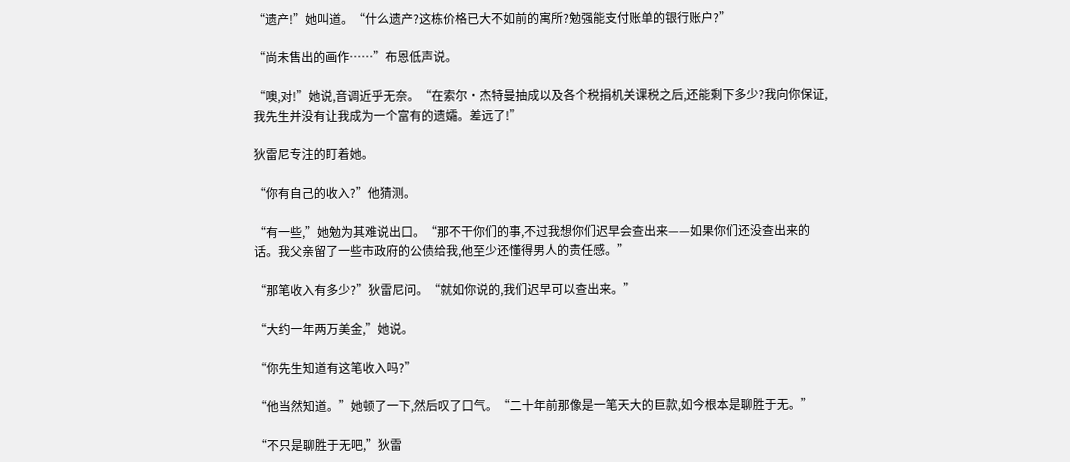“遗产!”她叫道。“什么遗产?这栋价格已大不如前的寓所?勉强能支付账单的银行账户?”

“尚未售出的画作……”布恩低声说。

“噢,对!”她说,音调近乎无奈。“在索尔·杰特曼抽成以及各个税捐机关课税之后,还能剩下多少?我向你保证,我先生并没有让我成为一个富有的遗孀。差远了!”

狄雷尼专注的盯着她。

“你有自己的收入?”他猜测。

“有一些,”她勉为其难说出口。“那不干你们的事,不过我想你们迟早会查出来——如果你们还没查出来的话。我父亲留了一些市政府的公债给我,他至少还懂得男人的责任感。”

“那笔收入有多少?”狄雷尼问。“就如你说的,我们迟早可以查出来。”

“大约一年两万美金,”她说。

“你先生知道有这笔收入吗?”

“他当然知道。”她顿了一下,然后叹了口气。“二十年前那像是一笔天大的巨款,如今根本是聊胜于无。”

“不只是聊胜于无吧,”狄雷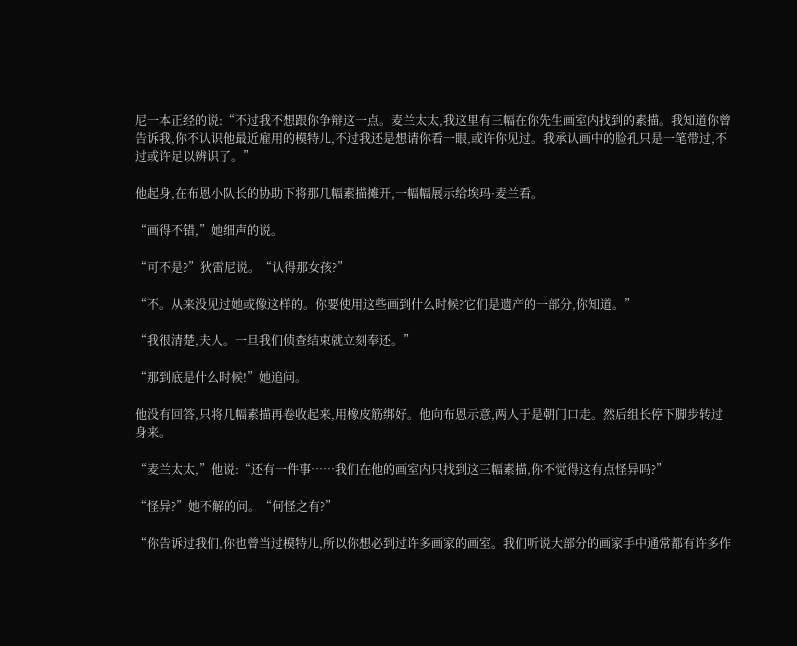尼一本正经的说:“不过我不想跟你争辩这一点。麦兰太太,我这里有三幅在你先生画室内找到的素描。我知道你曾告诉我,你不认识他最近雇用的模特儿,不过我还是想请你看一眼,或许你见过。我承认画中的脸孔只是一笔带过,不过或许足以辨识了。”

他起身,在布恩小队长的协助下将那几幅素描摊开,一幅幅展示给埃玛·麦兰看。

“画得不错,”她细声的说。

“可不是?”狄雷尼说。“认得那女孩?”

“不。从来没见过她或像这样的。你要使用这些画到什么时候?它们是遗产的一部分,你知道。”

“我很清楚,夫人。一旦我们侦查结束就立刻奉还。”

“那到底是什么时候!”她追问。

他没有回答,只将几幅素描再卷收起来,用橡皮筋绑好。他向布恩示意,两人于是朝门口走。然后组长停下脚步转过身来。

“麦兰太太,”他说:“还有一件事……我们在他的画室内只找到这三幅素描,你不觉得这有点怪异吗?”

“怪异?”她不解的问。“何怪之有?”

“你告诉过我们,你也曾当过模特儿,所以你想必到过许多画家的画室。我们听说大部分的画家手中通常都有许多作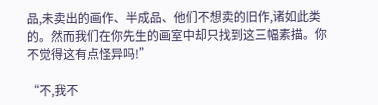品,未卖出的画作、半成品、他们不想卖的旧作,诸如此类的。然而我们在你先生的画室中却只找到这三幅素描。你不觉得这有点怪异吗!”

“不,我不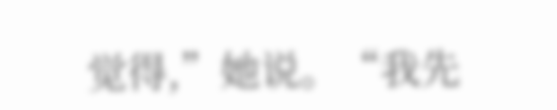觉得,”她说。“我先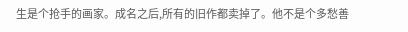生是个抢手的画家。成名之后,所有的旧作都卖掉了。他不是个多愁善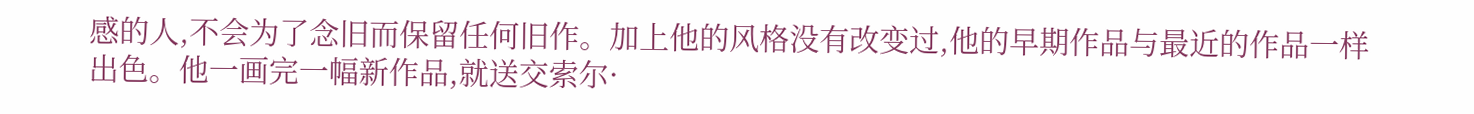感的人,不会为了念旧而保留任何旧作。加上他的风格没有改变过,他的早期作品与最近的作品一样出色。他一画完一幅新作品,就送交索尔·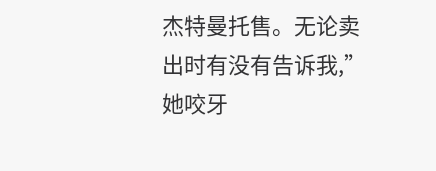杰特曼托售。无论卖出时有没有告诉我,”她咬牙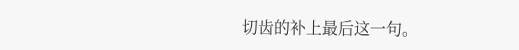切齿的补上最后这一句。